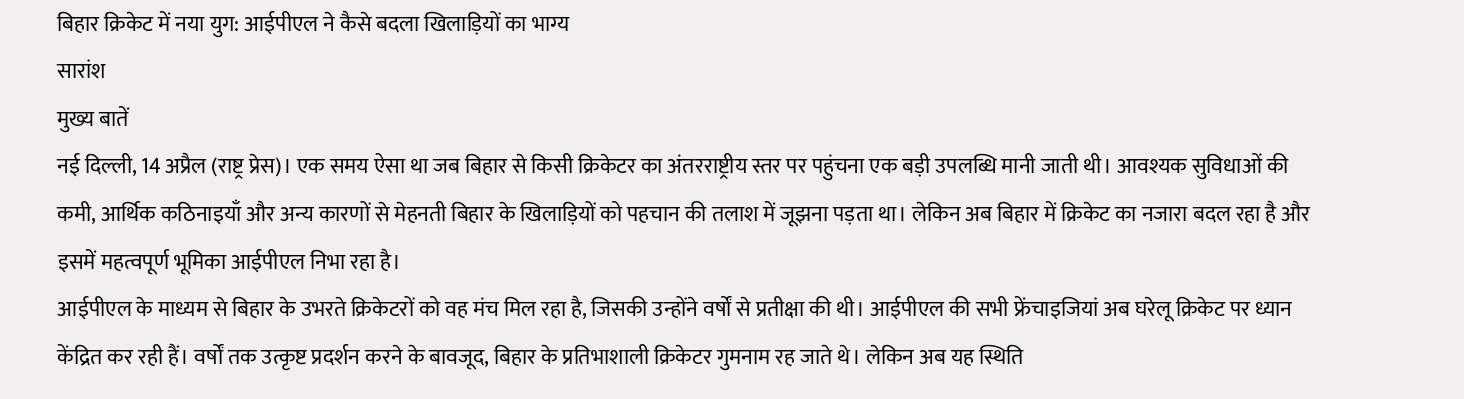बिहार क्रिकेट में नया युग: आईपीएल ने कैसे बदला खिलाड़ियों का भाग्य
सारांश
मुख्य बातें
नई दिल्ली, 14 अप्रैल (राष्ट्र प्रेस)। एक समय ऐसा था जब बिहार से किसी क्रिकेटर का अंतरराष्ट्रीय स्तर पर पहुंचना एक बड़ी उपलब्धि मानी जाती थी। आवश्यक सुविधाओं की कमी, आर्थिक कठिनाइयाँ और अन्य कारणों से मेहनती बिहार के खिलाड़ियों को पहचान की तलाश में जूझना पड़ता था। लेकिन अब बिहार में क्रिकेट का नजारा बदल रहा है और इसमें महत्वपूर्ण भूमिका आईपीएल निभा रहा है।
आईपीएल के माध्यम से बिहार के उभरते क्रिकेटरों को वह मंच मिल रहा है, जिसकी उन्होंने वर्षों से प्रतीक्षा की थी। आईपीएल की सभी फ्रेंचाइजियां अब घरेलू क्रिकेट पर ध्यान केंद्रित कर रही हैं। वर्षों तक उत्कृष्ट प्रदर्शन करने के बावजूद, बिहार के प्रतिभाशाली क्रिकेटर गुमनाम रह जाते थे। लेकिन अब यह स्थिति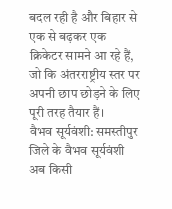बदल रही है और बिहार से एक से बढ़कर एक क्रिकेटर सामने आ रहे हैं, जो कि अंतरराष्ट्रीय स्तर पर अपनी छाप छोड़ने के लिए पूरी तरह तैयार हैं।
वैभव सूर्यवंशी: समस्तीपुर जिले के वैभव सूर्यवंशी अब किसी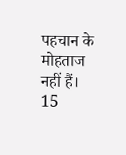पहचान के मोहताज नहीं हैं। 15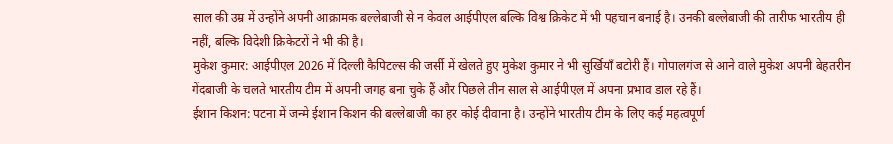साल की उम्र में उन्होंने अपनी आक्रामक बल्लेबाजी से न केवल आईपीएल बल्कि विश्व क्रिकेट में भी पहचान बनाई है। उनकी बल्लेबाजी की तारीफ भारतीय ही नहीं, बल्कि विदेशी क्रिकेटरों ने भी की है।
मुकेश कुमार: आईपीएल 2026 में दिल्ली कैपिटल्स की जर्सी में खेलते हुए मुकेश कुमार ने भी सुर्खियाँ बटोरी हैं। गोपालगंज से आने वाले मुकेश अपनी बेहतरीन गेंदबाजी के चलते भारतीय टीम में अपनी जगह बना चुके हैं और पिछले तीन साल से आईपीएल में अपना प्रभाव डाल रहे हैं।
ईशान किशन: पटना में जन्मे ईशान किशन की बल्लेबाजी का हर कोई दीवाना है। उन्होंने भारतीय टीम के लिए कई महत्वपूर्ण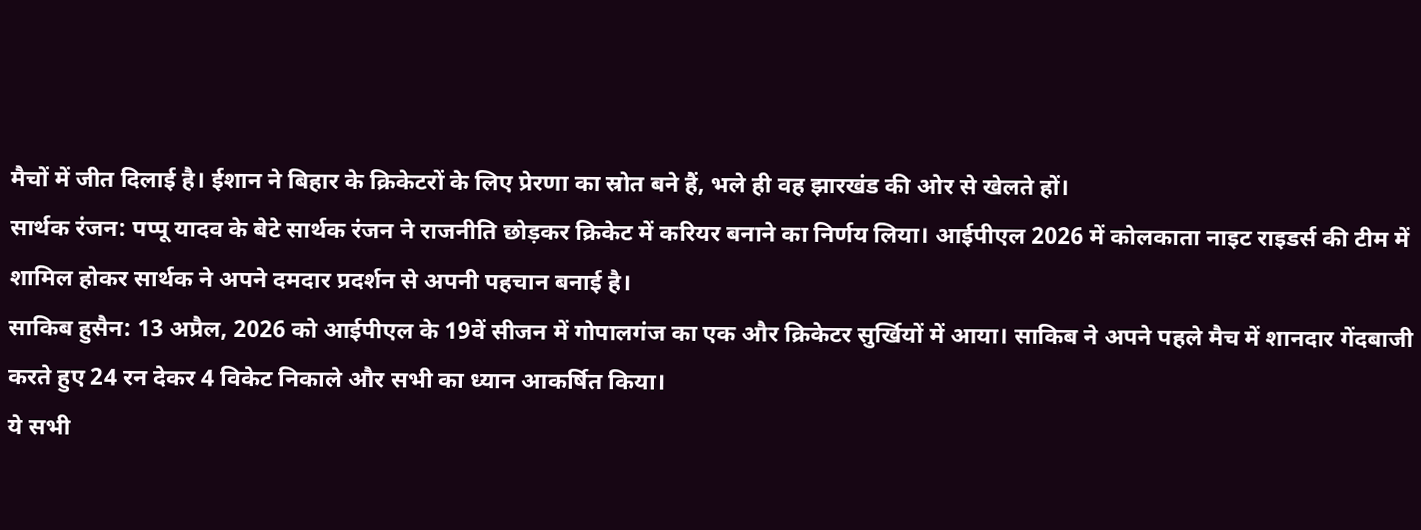मैचों में जीत दिलाई है। ईशान ने बिहार के क्रिकेटरों के लिए प्रेरणा का स्रोत बने हैं, भले ही वह झारखंड की ओर से खेलते हों।
सार्थक रंजन: पप्पू यादव के बेटे सार्थक रंजन ने राजनीति छोड़कर क्रिकेट में करियर बनाने का निर्णय लिया। आईपीएल 2026 में कोलकाता नाइट राइडर्स की टीम में शामिल होकर सार्थक ने अपने दमदार प्रदर्शन से अपनी पहचान बनाई है।
साकिब हुसैन: 13 अप्रैल, 2026 को आईपीएल के 19वें सीजन में गोपालगंज का एक और क्रिकेटर सुर्खियों में आया। साकिब ने अपने पहले मैच में शानदार गेंदबाजी करते हुए 24 रन देकर 4 विकेट निकाले और सभी का ध्यान आकर्षित किया।
ये सभी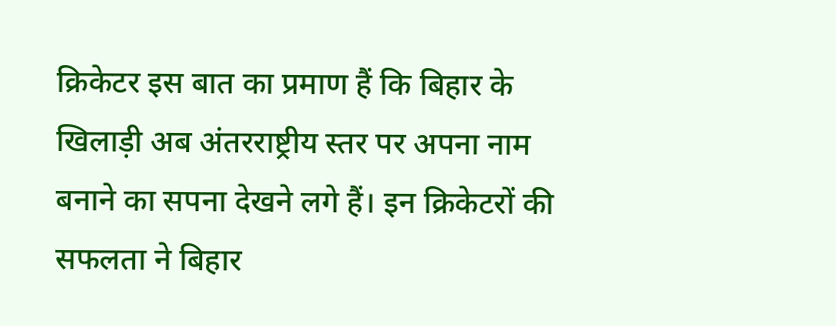क्रिकेटर इस बात का प्रमाण हैं कि बिहार के खिलाड़ी अब अंतरराष्ट्रीय स्तर पर अपना नाम बनाने का सपना देखने लगे हैं। इन क्रिकेटरों की सफलता ने बिहार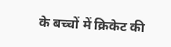के बच्चों में क्रिकेट की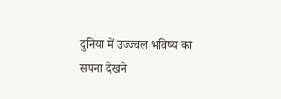दुनिया में उज्ज्वल भविष्य का सपना देखने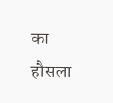का हौसला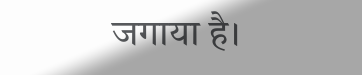जगाया है।